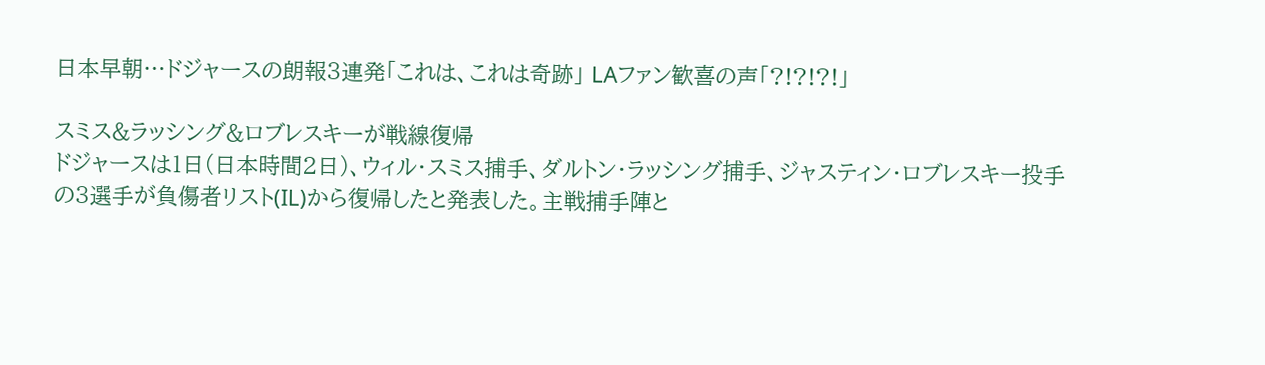日本早朝…ドジャースの朗報3連発「これは、これは奇跡」 LAファン歓喜の声「?!?!?!」

スミス&ラッシング&ロブレスキーが戦線復帰
ドジャースは1日(日本時間2日)、ウィル・スミス捕手、ダルトン・ラッシング捕手、ジャスティン・ロブレスキー投手の3選手が負傷者リスト(IL)から復帰したと発表した。主戦捕手陣と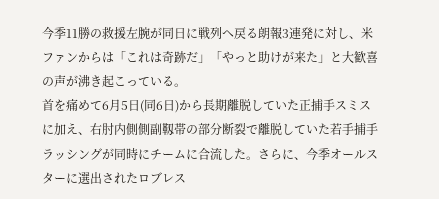今季11勝の救援左腕が同日に戦列へ戻る朗報3連発に対し、米ファンからは「これは奇跡だ」「やっと助けが来た」と大歓喜の声が沸き起こっている。
首を痛めて6月5日(同6日)から長期離脱していた正捕手スミスに加え、右肘内側側副靱帯の部分断裂で離脱していた若手捕手ラッシングが同時にチームに合流した。さらに、今季オールスターに選出されたロブレス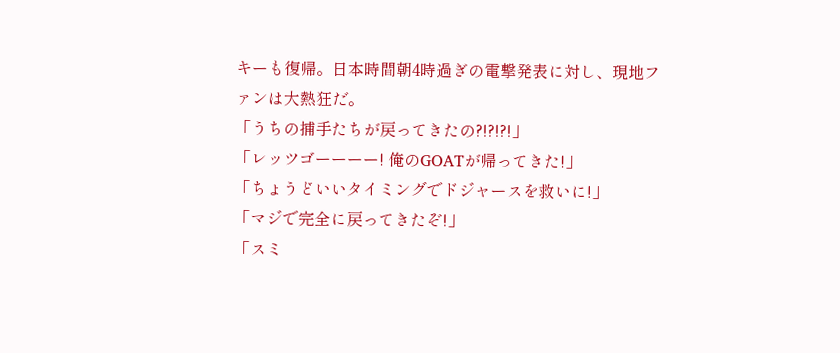キーも復帰。日本時間朝4時過ぎの電撃発表に対し、現地ファンは大熱狂だ。
「うちの捕手たちが戻ってきたの?!?!?!」
「レッツゴーーーー! 俺のGOATが帰ってきた!」
「ちょうどいいタイミングでドジャースを救いに!」
「マジで完全に戻ってきたぞ!」
「スミ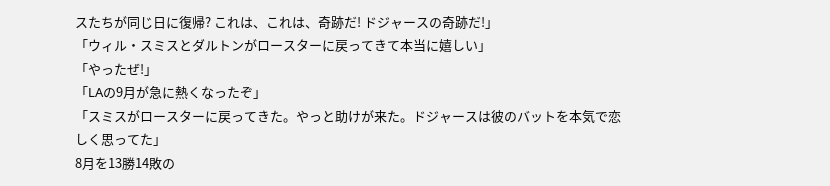スたちが同じ日に復帰? これは、これは、奇跡だ! ドジャースの奇跡だ!」
「ウィル・スミスとダルトンがロースターに戻ってきて本当に嬉しい」
「やったぜ!」
「LAの9月が急に熱くなったぞ」
「スミスがロースターに戻ってきた。やっと助けが来た。ドジャースは彼のバットを本気で恋しく思ってた」
8月を13勝14敗の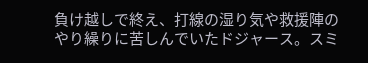負け越しで終え、打線の湿り気や救援陣のやり繰りに苦しんでいたドジャース。スミ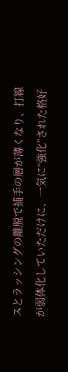スとラッシングの離脱で捕手の層が薄くなり、打線が弱体化していただけに、一気に“強化”された格好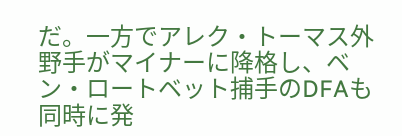だ。一方でアレク・トーマス外野手がマイナーに降格し、ベン・ロートベット捕手のDFAも同時に発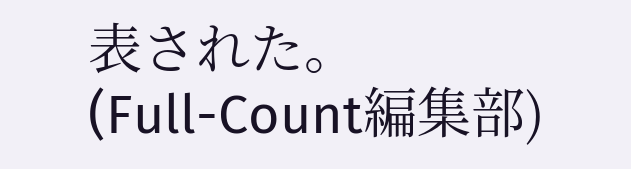表された。
(Full-Count編集部)